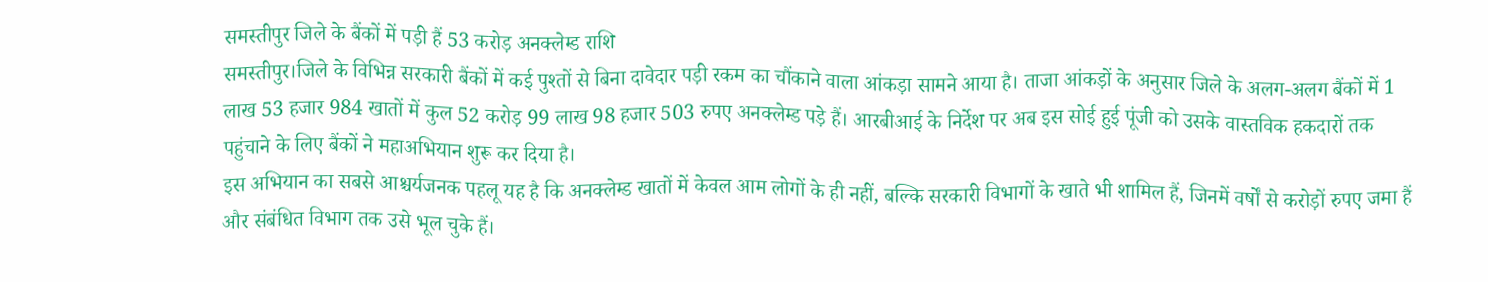समस्तीपुर जिले के बैंकों में पड़ी हैं 53 करोड़ अनक्लेम्ड राशि
समस्तीपुर।जिले के विभिन्न सरकारी बैंकों में कई पुश्तों से बिना दावेदार पड़ी रकम का चौंकाने वाला आंकड़ा सामने आया है। ताजा आंकड़ों के अनुसार जिले के अलग-अलग बैंकों में 1 लाख 53 हजार 984 खातों में कुल 52 करोड़ 99 लाख 98 हजार 503 रुपए अनक्लेम्ड पड़े हैं। आरबीआई के निर्देश पर अब इस सोई हुई पूंजी को उसके वास्तविक हकदारों तक पहुंचाने के लिए बैंकों ने महाअभियान शुरू कर दिया है।
इस अभियान का सबसे आश्चर्यजनक पहलू यह है कि अनक्लेम्ड खातों में केवल आम लोगों के ही नहीं, बल्कि सरकारी विभागों के खाते भी शामिल हैं, जिनमें वर्षों से करोड़ों रुपए जमा हैं और संबंधित विभाग तक उसे भूल चुके हैं।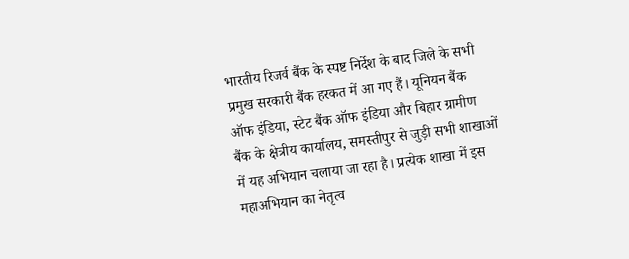भारतीय रिजर्व बैंक के स्पष्ट निर्देश के बाद जिले के सभी प्रमुख सरकारी बैंक हरकत में आ गए हैं। यूनियन बैंक ऑफ इंडिया, स्टेट बैंक ऑफ इंडिया और बिहार ग्रामीण बैंक के क्षेत्रीय कार्यालय, समस्तीपुर से जुड़ी सभी शाखाओं में यह अभियान चलाया जा रहा है। प्रत्येक शाखा में इस महाअभियान का नेतृत्व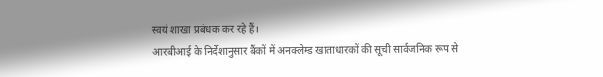स्वयं शाखा प्रबंधक कर रहे हैं।
आरबीआई के निर्देशानुसार बैंकों में अनक्लेम्ड खाताधारकों की सूची सार्वजनिक रूप से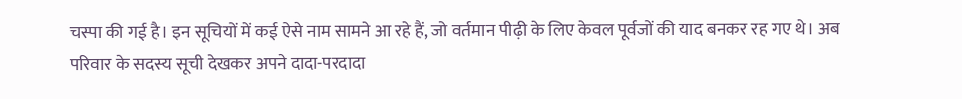चस्पा की गई है। इन सूचियों में कई ऐसे नाम सामने आ रहे हैं, जो वर्तमान पीढ़ी के लिए केवल पूर्वजों की याद बनकर रह गए थे। अब परिवार के सदस्य सूची देखकर अपने दादा-परदादा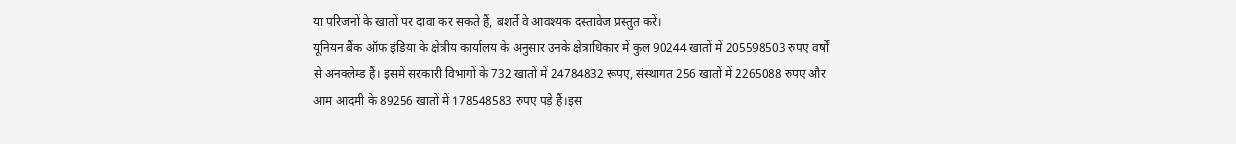या परिजनों के खातों पर दावा कर सकते हैं, बशर्ते वे आवश्यक दस्तावेज प्रस्तुत करें।
यूनियन बैंक ऑफ इंडिया के क्षेत्रीय कार्यालय के अनुसार उनके क्षेत्राधिकार में कुल 90244 खातों में 205598503 रुपए वर्षों से अनक्लेम्ड हैं। इसमें सरकारी विभागों के 732 खातों में 24784832 रूपए, संस्थागत 256 खातों में 2265088 रुपए और आम आदमी के 89256 खातों में 178548583 रुपए पड़े हैं।इस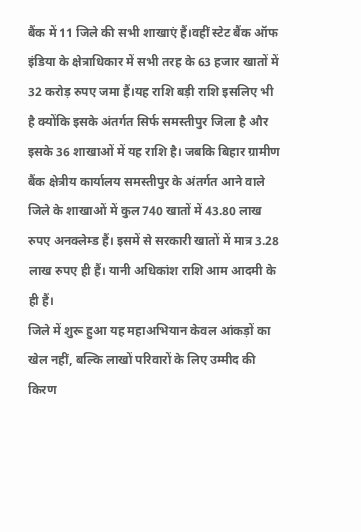बैंक में 11 जिले की सभी शाखाएं हैं।वहीं स्टेट बैंक ऑफ इंडिया के क्षेत्राधिकार में सभी तरह के 63 हजार खातों में 32 करोड़ रुपए जमा हैं।यह राशि बड़ी राशि इसलिए भी है क्योंकि इसके अंतर्गत सिर्फ समस्तीपुर जिला है और इसके 36 शाखाओं में यह राशि है। जबकि बिहार ग्रामीण बैंक क्षेत्रीय कार्यालय समस्तीपुर के अंतर्गत आने वाले जिले के शाखाओं में कुल 740 खातों में 43.80 लाख रुपए अनक्लेम्ड हैं। इसमें से सरकारी खातों में मात्र 3.28 लाख रुपए ही हैं। यानी अधिकांश राशि आम आदमी के ही हैं।
जिले में शुरू हुआ यह महाअभियान केवल आंकड़ों का खेल नहीं, बल्कि लाखों परिवारों के लिए उम्मीद की किरण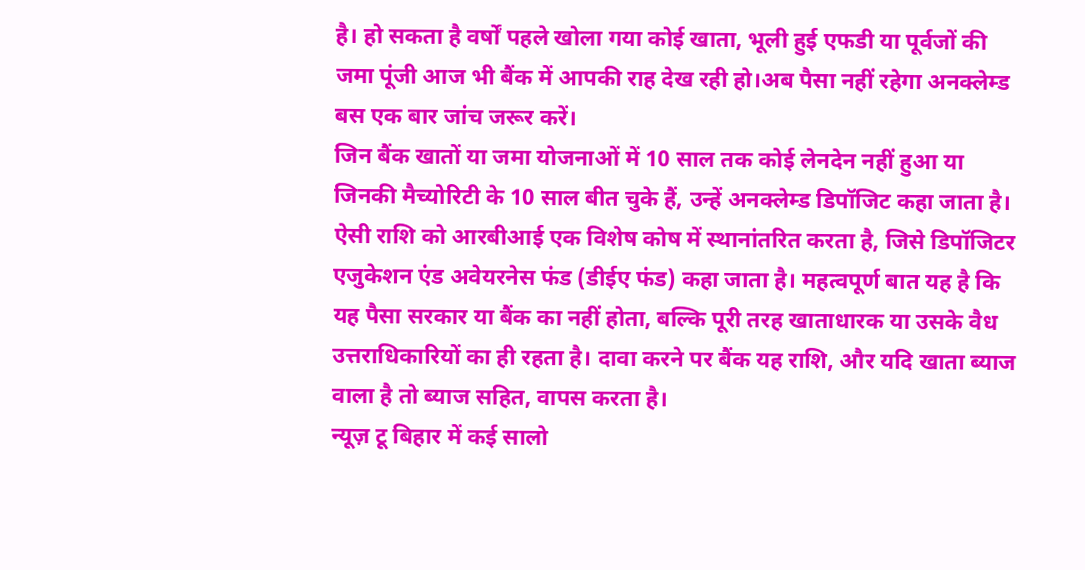है। हो सकता है वर्षों पहले खोला गया कोई खाता, भूली हुई एफडी या पूर्वजों की जमा पूंजी आज भी बैंक में आपकी राह देख रही हो।अब पैसा नहीं रहेगा अनक्लेम्ड बस एक बार जांच जरूर करें।
जिन बैंक खातों या जमा योजनाओं में 10 साल तक कोई लेनदेन नहीं हुआ या जिनकी मैच्योरिटी के 10 साल बीत चुके हैं, उन्हें अनक्लेम्ड डिपॉजिट कहा जाता है। ऐसी राशि को आरबीआई एक विशेष कोष में स्थानांतरित करता है, जिसे डिपॉजिटर एजुकेशन एंड अवेयरनेस फंड (डीईए फंड) कहा जाता है। महत्वपूर्ण बात यह है कि यह पैसा सरकार या बैंक का नहीं होता, बल्कि पूरी तरह खाताधारक या उसके वैध उत्तराधिकारियों का ही रहता है। दावा करने पर बैंक यह राशि, और यदि खाता ब्याज वाला है तो ब्याज सहित, वापस करता है।
न्यूज़ टू बिहार में कई सालो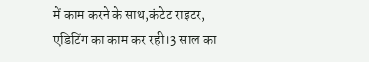में काम करने के साथ,कंटेट राइटर, एडिटिंग का काम कर रही।3 साल का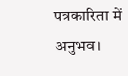पत्रकारिता में अनुभव।